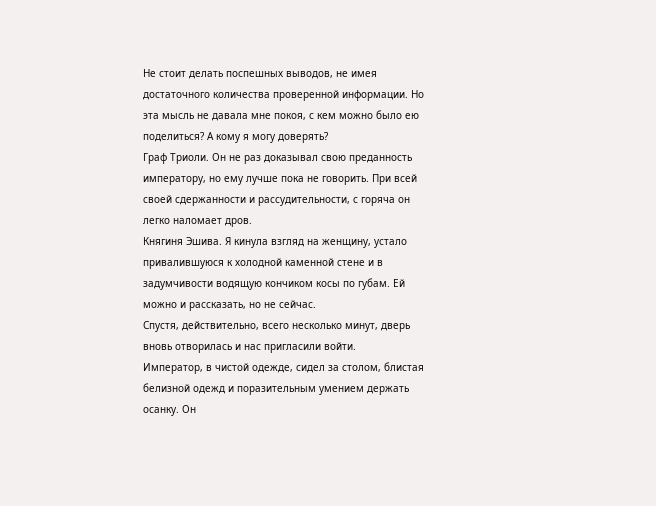Не стоит делать поспешных выводов, не имея достаточного количества проверенной информации. Но эта мысль не давала мне покоя, с кем можно было ею поделиться? А кому я могу доверять?
Граф Триоли. Он не раз доказывал свою преданность императору, но ему лучше пока не говорить. При всей своей сдержанности и рассудительности, с горяча он легко наломает дров.
Княгиня Эшива. Я кинула взгляд на женщину, устало привалившуюся к холодной каменной стене и в задумчивости водящую кончиком косы по губам. Ей можно и рассказать, но не сейчас.
Спустя, действительно, всего несколько минут, дверь вновь отворилась и нас пригласили войти.
Император, в чистой одежде, сидел за столом, блистая белизной одежд и поразительным умением держать осанку. Он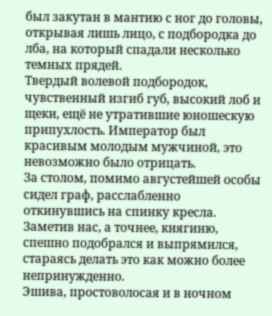был закутан в мантию с ног до головы, открывая лишь лицо, с подбородка до лба, на который спадали несколько темных прядей.
Твердый волевой подбородок, чувственный изгиб губ, высокий лоб и щеки, ещё не утратившие юношескую припухлость. Император был красивым молодым мужчиной, это невозможно было отрицать.
За столом, помимо августейшей особы сидел граф, расслабленно откинувшись на спинку кресла. Заметив нас, а точнее, княгиню, спешно подобрался и выпрямился, стараясь делать это как можно более непринужденно.
Эшива, простоволосая и в ночном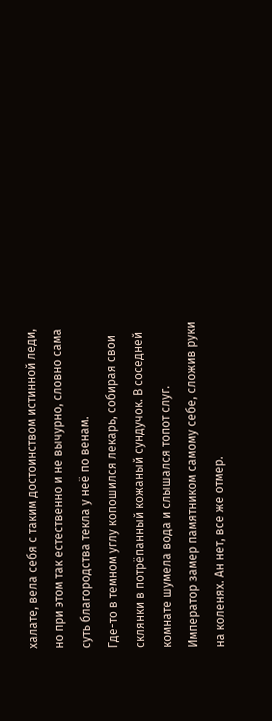халате, вела себя с таким достоинством истинной леди, но при этом так естественно и не вычурно, словно сама суть благородства текла у неё по венам.
Где-то в темном углу копошился лекарь, собирая свои склянки в потрёпанный кожаный сундучок. В соседней комнате шумела вода и слышался топот слуг.
Император замер памятником самому себе, сложив руки на коленях. Ан нет, все же отмер.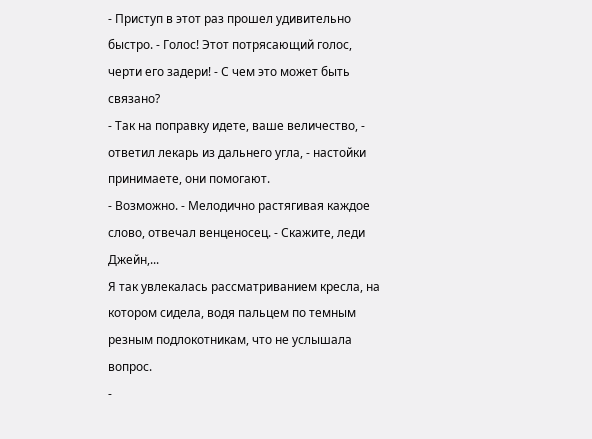- Приступ в этот раз прошел удивительно быстро. - Голос! Этот потрясающий голос, черти его задери! - С чем это может быть связано?
- Так на поправку идете, ваше величество, - ответил лекарь из дальнего угла, - настойки принимаете, они помогают.
- Возможно. - Мелодично растягивая каждое слово, отвечал венценосец. - Скажите, леди Джейн,...
Я так увлекалась рассматриванием кресла, на котором сидела, водя пальцем по темным резным подлокотникам, что не услышала вопрос.
-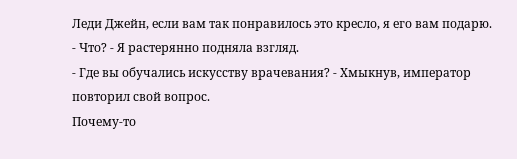Леди Джейн, если вам так понравилось это кресло, я его вам подарю.
- Что? - Я растерянно подняла взгляд.
- Где вы обучались искусству врачевания? - Хмыкнув, император повторил свой вопрос.
Почему-то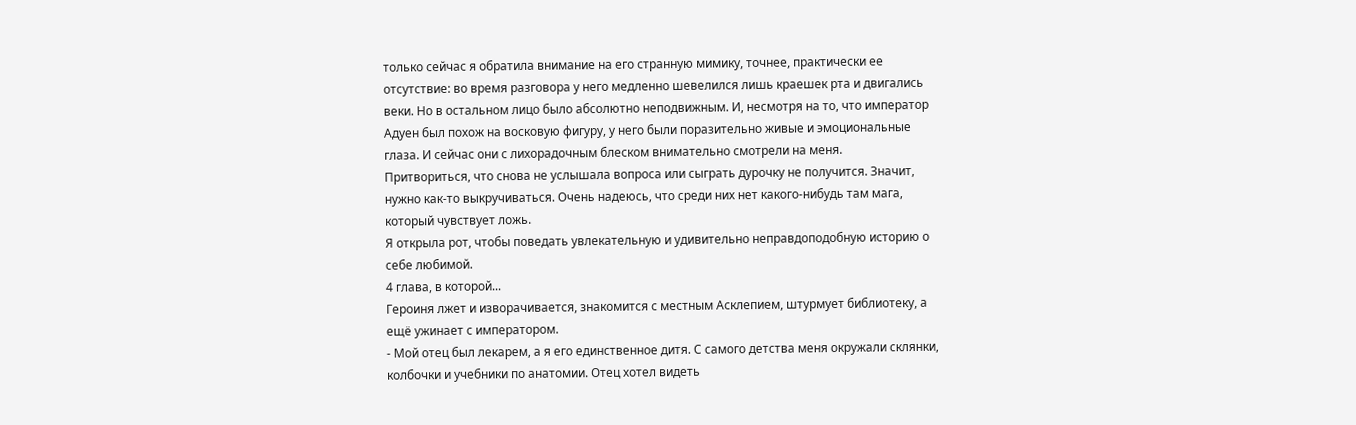только сейчас я обратила внимание на его странную мимику, точнее, практически ее отсутствие: во время разговора у него медленно шевелился лишь краешек рта и двигались веки. Но в остальном лицо было абсолютно неподвижным. И, несмотря на то, что император Адуен был похож на восковую фигуру, у него были поразительно живые и эмоциональные глаза. И сейчас они с лихорадочным блеском внимательно смотрели на меня.
Притвориться, что снова не услышала вопроса или сыграть дурочку не получится. Значит, нужно как-то выкручиваться. Очень надеюсь, что среди них нет какого-нибудь там мага, который чувствует ложь.
Я открыла рот, чтобы поведать увлекательную и удивительно неправдоподобную историю о себе любимой.
4 глава, в которой...
Героиня лжет и изворачивается, знакомится с местным Асклепием, штурмует библиотеку, а ещё ужинает с императором.
- Мой отец был лекарем, а я его единственное дитя. С самого детства меня окружали склянки, колбочки и учебники по анатомии. Отец хотел видеть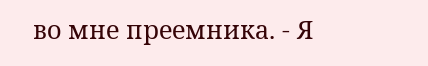во мне преемника. - Я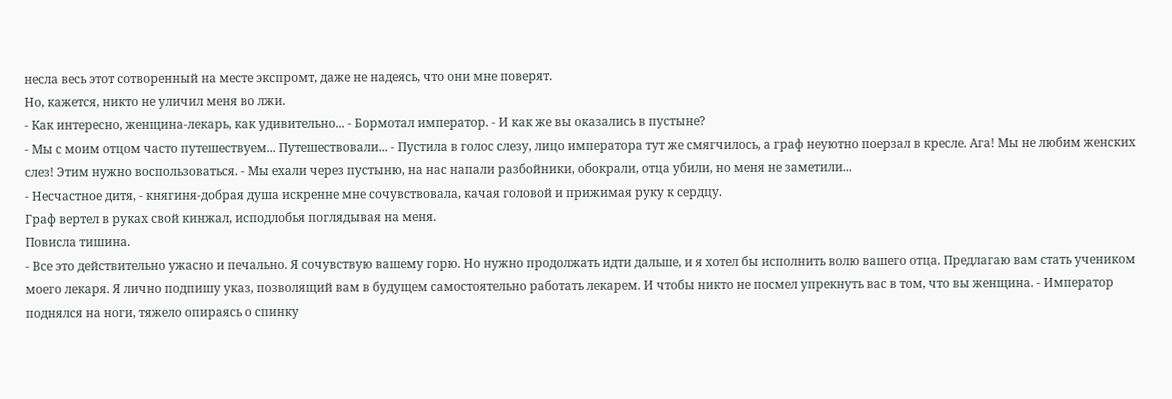несла весь этот сотворенный на месте экспромт, даже не надеясь, что они мне поверят.
Но, кажется, никто не уличил меня во лжи.
- Как интересно, женщина-лекарь, как удивительно... - Бормотал император. - И как же вы оказались в пустыне?
- Мы с моим отцом часто путешествуем... Путешествовали... - Пустила в голос слезу, лицо императора тут же смягчилось, а граф неуютно поерзал в кресле. Ага! Мы не любим женских слез! Этим нужно воспользоваться. - Мы ехали через пустыню, на нас напали разбойники, обокрали, отца убили, но меня не заметили...
- Несчастное дитя, - княгиня-добрая душа искренне мне сочувствовала, качая головой и прижимая руку к сердцу.
Граф вертел в руках свой кинжал, исподлобья поглядывая на меня.
Повисла тишина.
- Все это действительно ужасно и печально. Я сочувствую вашему горю. Но нужно продолжать идти дальше, и я хотел бы исполнить волю вашего отца. Предлагаю вам стать учеником моего лекаря. Я лично подпишу указ, позволящий вам в будущем самостоятельно работать лекарем. И чтобы никто не посмел упрекнуть вас в том, что вы женщина. - Император поднялся на ноги, тяжело опираясь о спинку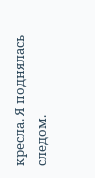кресла. Я поднялась следом.